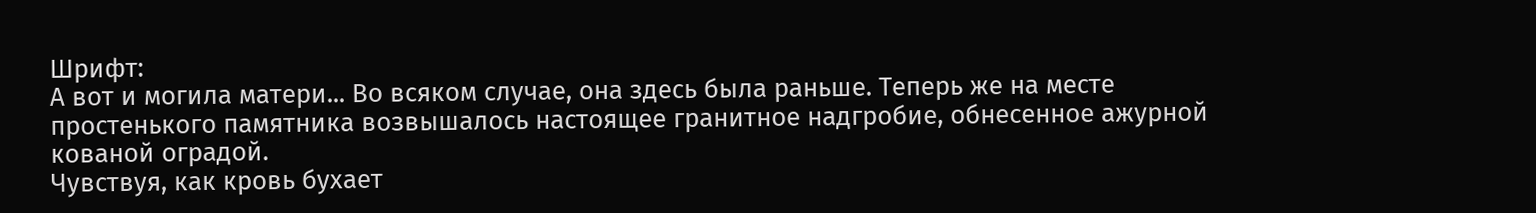Шрифт:
А вот и могила матери... Во всяком случае, она здесь была раньше. Теперь же на месте простенького памятника возвышалось настоящее гранитное надгробие, обнесенное ажурной кованой оградой.
Чувствуя, как кровь бухает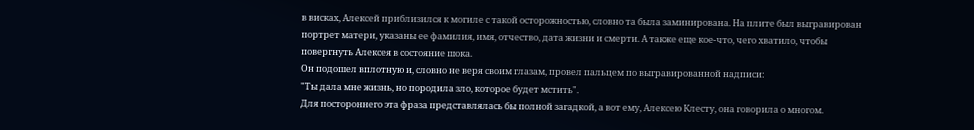в висках, Алексей приблизился к могиле с такой осторожностью, словно та была заминирована. На плите был выгравирован портрет матери, указаны ее фамилия, имя, отчество, дата жизни и смерти. А также еще кое-что, чего хватило, чтобы повергнуть Алексея в состояние шока.
Он подошел вплотную и, словно не веря своим глазам, провел пальцем по выгравированной надписи:
"Ты дала мне жизнь, но породила зло, которое будет мстить".
Для постороннего эта фраза представлялась бы полной загадкой, а вот ему, Алексею Клесту, она говорила о многом.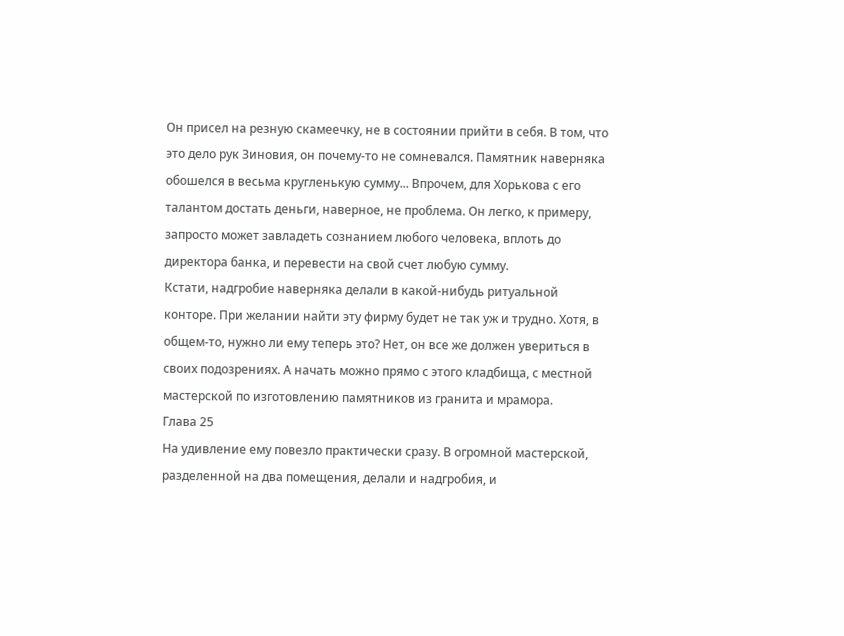Он присел на резную скамеечку, не в состоянии прийти в себя. В том, что это дело рук Зиновия, он почему-то не сомневался. Памятник наверняка обошелся в весьма кругленькую сумму... Впрочем, для Хорькова с его талантом достать деньги, наверное, не проблема. Он легко, к примеру, запросто может завладеть сознанием любого человека, вплоть до директора банка, и перевести на свой счет любую сумму.
Кстати, надгробие наверняка делали в какой-нибудь ритуальной конторе. При желании найти эту фирму будет не так уж и трудно. Хотя, в общем-то, нужно ли ему теперь это? Нет, он все же должен увериться в своих подозрениях. А начать можно прямо с этого кладбища, с местной мастерской по изготовлению памятников из гранита и мрамора.
Глава 25
На удивление ему повезло практически сразу. В огромной мастерской, разделенной на два помещения, делали и надгробия, и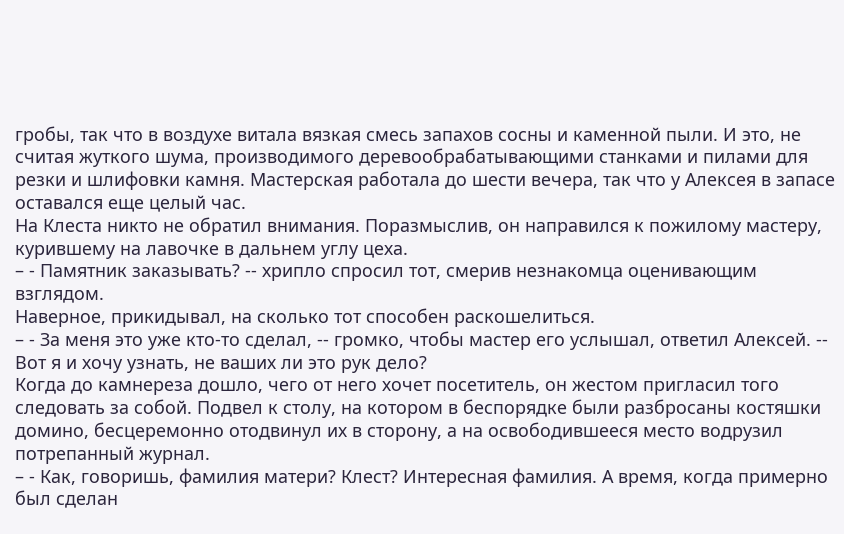гробы, так что в воздухе витала вязкая смесь запахов сосны и каменной пыли. И это, не считая жуткого шума, производимого деревообрабатывающими станками и пилами для резки и шлифовки камня. Мастерская работала до шести вечера, так что у Алексея в запасе оставался еще целый час.
На Клеста никто не обратил внимания. Поразмыслив, он направился к пожилому мастеру, курившему на лавочке в дальнем углу цеха.
– - Памятник заказывать? -- хрипло спросил тот, смерив незнакомца оценивающим взглядом.
Наверное, прикидывал, на сколько тот способен раскошелиться.
– - За меня это уже кто-то сделал, -- громко, чтобы мастер его услышал, ответил Алексей. -- Вот я и хочу узнать, не ваших ли это рук дело?
Когда до камнереза дошло, чего от него хочет посетитель, он жестом пригласил того следовать за собой. Подвел к столу, на котором в беспорядке были разбросаны костяшки домино, бесцеремонно отодвинул их в сторону, а на освободившееся место водрузил потрепанный журнал.
– - Как, говоришь, фамилия матери? Клест? Интересная фамилия. А время, когда примерно был сделан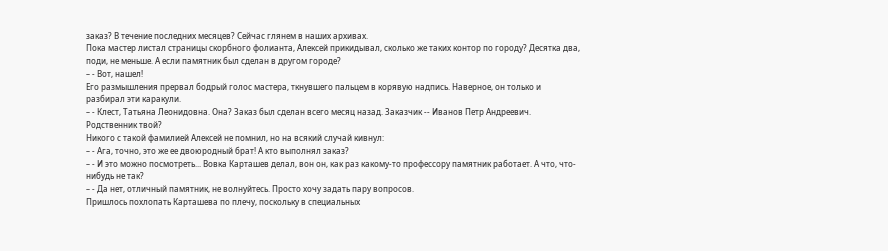заказ? В течение последних месяцев? Сейчас глянем в наших архивах.
Пока мастер листал страницы скорбного фолианта, Алексей прикидывал, сколько же таких контор по городу? Десятка два, поди, не меньше. А если памятник был сделан в другом городе?
– - Вот, нашел!
Его размышления прервал бодрый голос мастера, ткнувшего пальцем в корявую надпись. Наверное, он только и разбирал эти каракули.
– - Клест, Татьяна Леонидовна. Она? Заказ был сделан всего месяц назад. Заказчик -- Иванов Петр Андреевич. Родственник твой?
Никого с такой фамилией Алексей не помнил, но на всякий случай кивнул:
– - Ага, точно, это же ее двоюродный брат! А кто выполнял заказ?
– - И это можно посмотреть... Вовка Карташев делал, вон он, как раз какому-то профессору памятник работает. А что, что-нибудь не так?
– - Да нет, отличный памятник, не волнуйтесь. Просто хочу задать пару вопросов.
Пришлось похлопать Карташева по плечу, поскольку в специальных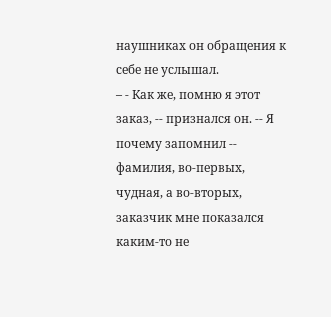наушниках он обращения к себе не услышал.
– - Как же, помню я этот заказ, -- признался он. -- Я почему запомнил -- фамилия, во-первых, чудная, а во-вторых, заказчик мне показался каким-то не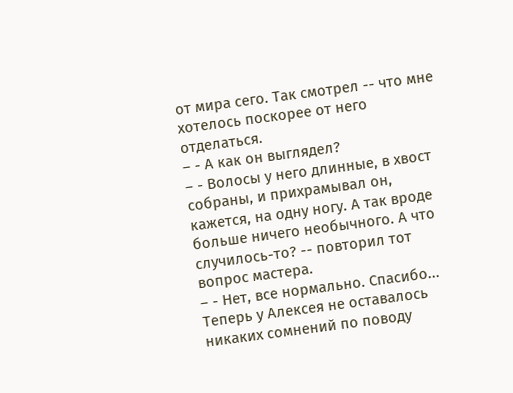от мира сего. Так смотрел -- что мне хотелось поскорее от него отделаться.
– - А как он выглядел?
– - Волосы у него длинные, в хвост собраны, и прихрамывал он, кажется, на одну ногу. А так вроде больше ничего необычного. А что случилось-то? -- повторил тот вопрос мастера.
– - Нет, все нормально. Спасибо...
Теперь у Алексея не оставалось никаких сомнений по поводу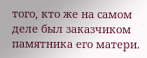того, кто же на самом деле был заказчиком памятника его матери.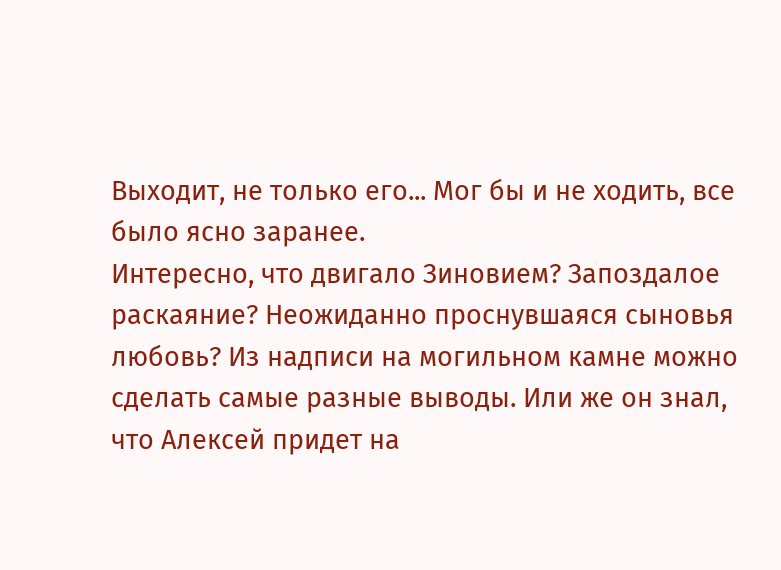Выходит, не только его... Мог бы и не ходить, все было ясно заранее.
Интересно, что двигало Зиновием? Запоздалое раскаяние? Неожиданно проснувшаяся сыновья любовь? Из надписи на могильном камне можно сделать самые разные выводы. Или же он знал, что Алексей придет на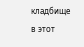кладбище в этот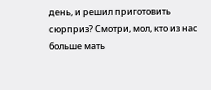день, и решил приготовить сюрприз? Смотри, мол, кто из нас больше мать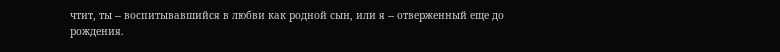чтит, ты -- воспитывавшийся в любви как родной сын, или я -- отверженный еще до рождения.